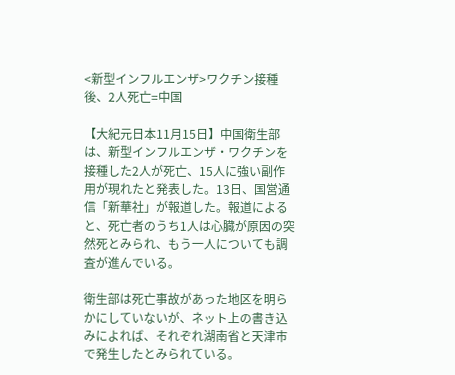<新型インフルエンザ>ワクチン接種後、2人死亡=中国

【大紀元日本11月15日】中国衛生部は、新型インフルエンザ・ワクチンを接種した2人が死亡、15人に強い副作用が現れたと発表した。13日、国営通信「新華社」が報道した。報道によると、死亡者のうち1人は心臓が原因の突然死とみられ、もう一人についても調査が進んでいる。

衛生部は死亡事故があった地区を明らかにしていないが、ネット上の書き込みによれば、それぞれ湖南省と天津市で発生したとみられている。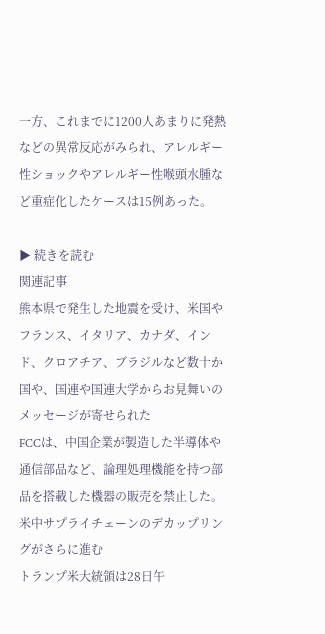一方、これまでに1200人あまりに発熱などの異常反応がみられ、アレルギー性ショックやアレルギー性喉頭水腫など重症化したケースは15例あった。

▶ 続きを読む
関連記事
熊本県で発生した地震を受け、米国やフランス、イタリア、カナダ、インド、クロアチア、ブラジルなど数十か国や、国連や国連大学からお見舞いのメッセージが寄せられた
FCCは、中国企業が製造した半導体や通信部品など、論理処理機能を持つ部品を搭載した機器の販売を禁止した。米中サプライチェーンのデカップリングがさらに進む
トランプ米大統領は28日午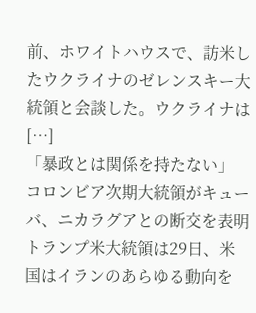前、ホワイトハウスで、訪米したウクライナのゼレンスキー大統領と会談した。ウクライナは […]
「暴政とは関係を持たない」 コロンビア次期大統領がキューバ、ニカラグアとの断交を表明
トランプ米大統領は29日、米国はイランのあらゆる動向を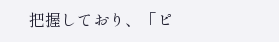把握しており、「ピ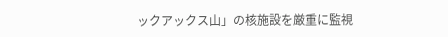ックアックス山」の核施設を厳重に監視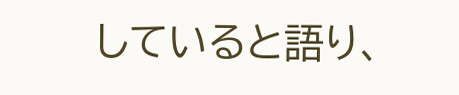していると語り、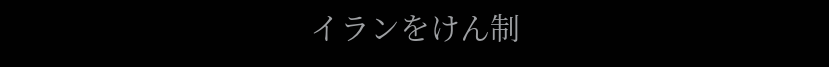イランをけん制